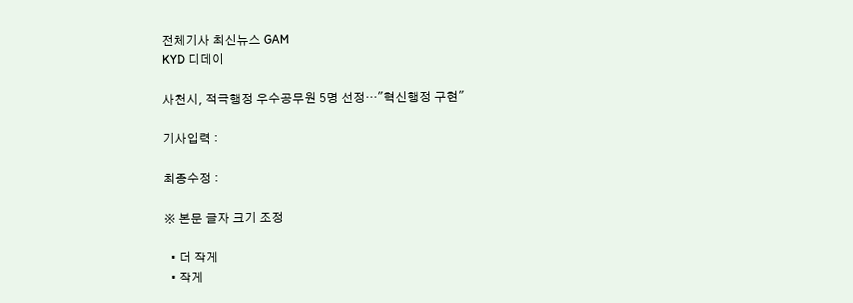전체기사 최신뉴스 GAM
KYD 디데이

사천시, 적극행정 우수공무원 5명 선정…"혁신행정 구현"

기사입력 :

최종수정 :

※ 본문 글자 크기 조정

  • 더 작게
  • 작게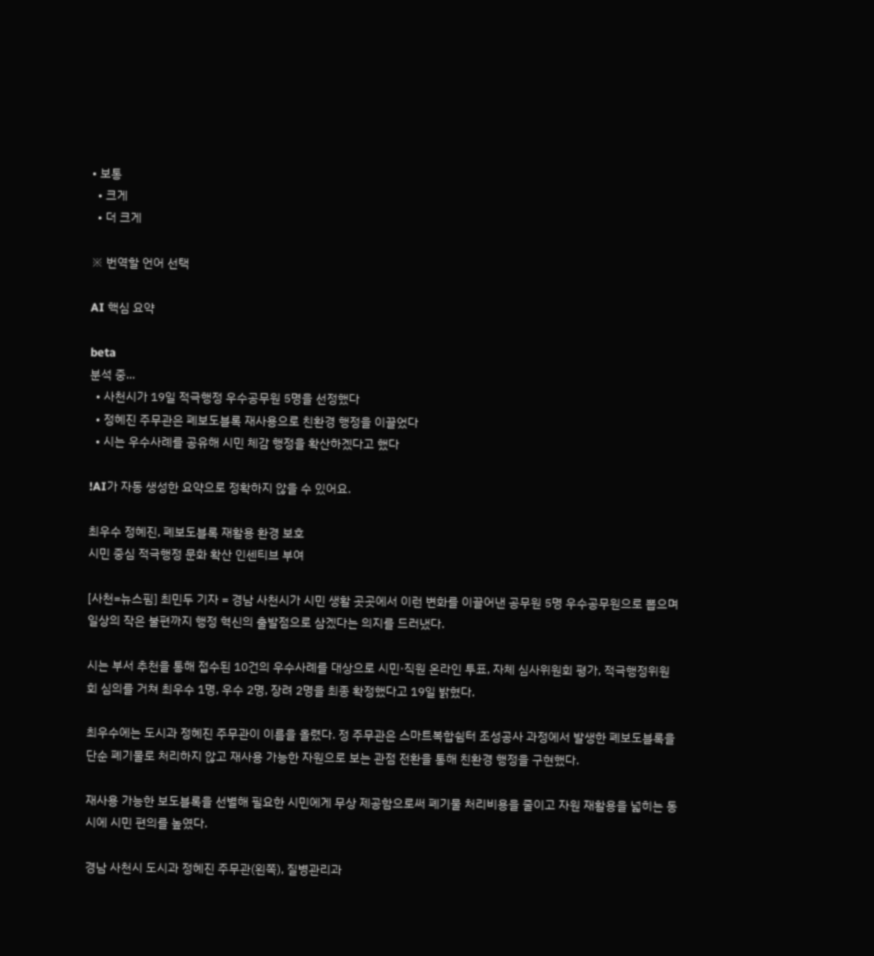• 보통
  • 크게
  • 더 크게

※ 번역할 언어 선택

AI 핵심 요약

beta
분석 중...
  • 사천시가 19일 적극행정 우수공무원 5명을 선정했다
  • 정혜진 주무관은 폐보도블록 재사용으로 친환경 행정을 이끌었다
  • 시는 우수사례를 공유해 시민 체감 행정을 확산하겠다고 했다

!AI가 자동 생성한 요약으로 정확하지 않을 수 있어요.

최우수 정혜진, 폐보도블록 재활용 환경 보호
시민 중심 적극행정 문화 확산 인센티브 부여

[사천=뉴스핌] 최민두 기자 = 경남 사천시가 시민 생활 곳곳에서 이런 변화를 이끌어낸 공무원 5명 우수공무원으로 뽑으며 일상의 작은 불편까지 행정 혁신의 출발점으로 삼겠다는 의지를 드러냈다.

시는 부서 추천을 통해 접수된 10건의 우수사례를 대상으로 시민·직원 온라인 투표, 자체 심사위원회 평가, 적극행정위원회 심의를 거쳐 최우수 1명, 우수 2명, 장려 2명을 최종 확정했다고 19일 밝혔다.

최우수에는 도시과 정혜진 주무관이 이름을 올렸다. 정 주무관은 스마트복합쉼터 조성공사 과정에서 발생한 폐보도블록을 단순 폐기물로 처리하지 않고 재사용 가능한 자원으로 보는 관점 전환을 통해 친환경 행정을 구현했다.

재사용 가능한 보도블록을 선별해 필요한 시민에게 무상 제공함으로써 폐기물 처리비용을 줄이고 자원 재활용을 넓히는 동시에 시민 편의를 높였다.

경남 사천시 도시과 정혜진 주무관(왼쪽), 질병관리과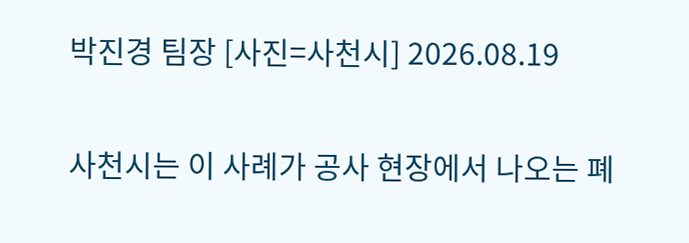박진경 팀장 [사진=사천시] 2026.08.19

사천시는 이 사례가 공사 현장에서 나오는 폐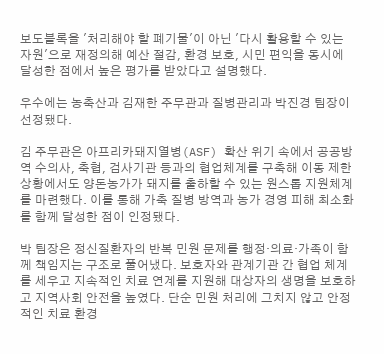보도블록을 '처리해야 할 폐기물'이 아닌 '다시 활용할 수 있는 자원'으로 재정의해 예산 절감, 환경 보호, 시민 편익을 동시에 달성한 점에서 높은 평가를 받았다고 설명했다.

우수에는 농축산과 김재한 주무관과 질병관리과 박진경 팀장이 선정됐다.

김 주무관은 아프리카돼지열병(ASF) 확산 위기 속에서 공공방역 수의사, 축협, 검사기관 등과의 협업체계를 구축해 이동 제한 상황에서도 양돈농가가 돼지를 출하할 수 있는 원스톱 지원체계를 마련했다. 이를 통해 가축 질병 방역과 농가 경영 피해 최소화를 함께 달성한 점이 인정됐다.

박 팀장은 정신질환자의 반복 민원 문제를 행정·의료·가족이 함께 책임지는 구조로 풀어냈다. 보호자와 관계기관 간 협업 체계를 세우고 지속적인 치료 연계를 지원해 대상자의 생명을 보호하고 지역사회 안전을 높였다. 단순 민원 처리에 그치지 않고 안정적인 치료 환경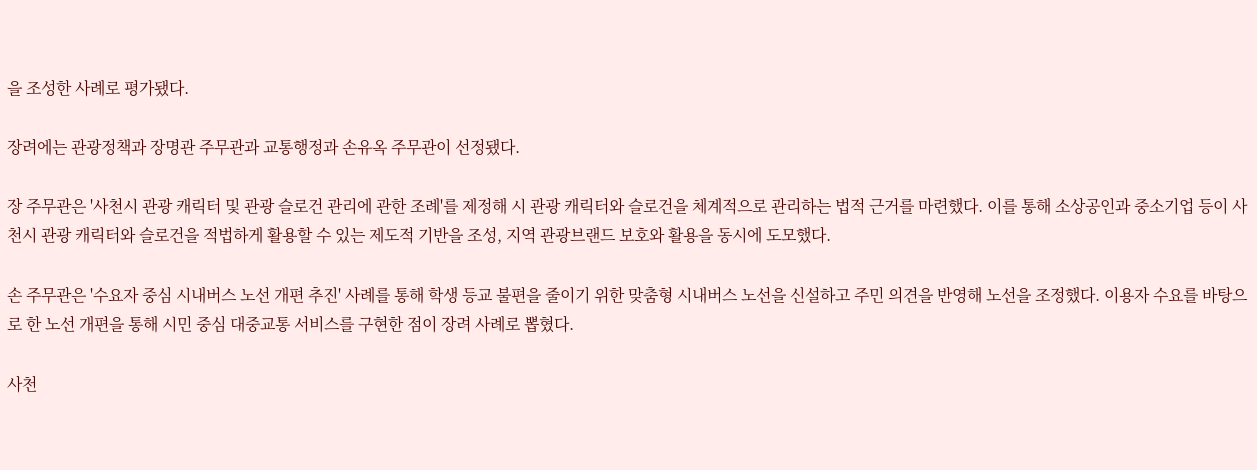을 조성한 사례로 평가됐다.

장려에는 관광정책과 장명관 주무관과 교통행정과 손유옥 주무관이 선정됐다.

장 주무관은 '사천시 관광 캐릭터 및 관광 슬로건 관리에 관한 조례'를 제정해 시 관광 캐릭터와 슬로건을 체계적으로 관리하는 법적 근거를 마련했다. 이를 통해 소상공인과 중소기업 등이 사천시 관광 캐릭터와 슬로건을 적법하게 활용할 수 있는 제도적 기반을 조성, 지역 관광브랜드 보호와 활용을 동시에 도모했다.

손 주무관은 '수요자 중심 시내버스 노선 개편 추진' 사례를 통해 학생 등교 불편을 줄이기 위한 맞춤형 시내버스 노선을 신설하고 주민 의견을 반영해 노선을 조정했다. 이용자 수요를 바탕으로 한 노선 개편을 통해 시민 중심 대중교통 서비스를 구현한 점이 장려 사례로 뽑혔다.

사천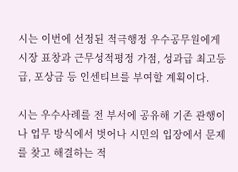시는 이번에 선정된 적극행정 우수공무원에게 시장 표창과 근무성적평정 가점, 성과급 최고등급, 포상금 등 인센티브를 부여할 계획이다.

시는 우수사례를 전 부서에 공유해 기존 관행이나 업무 방식에서 벗어나 시민의 입장에서 문제를 찾고 해결하는 적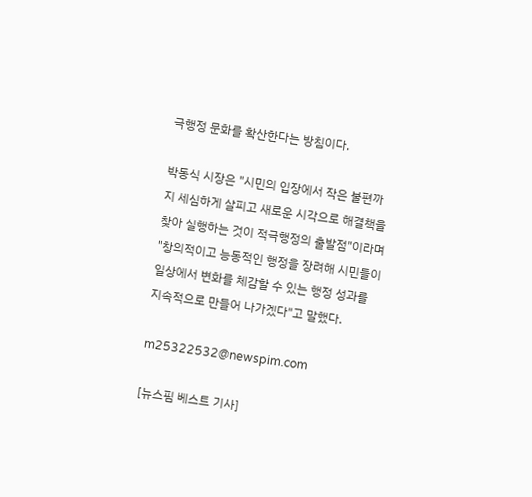극행정 문화를 확산한다는 방침이다.

박동식 시장은 "시민의 입장에서 작은 불편까지 세심하게 살피고 새로운 시각으로 해결책을 찾아 실행하는 것이 적극행정의 출발점"이라며 "창의적이고 능동적인 행정을 장려해 시민들이 일상에서 변화를 체감할 수 있는 행정 성과를 지속적으로 만들어 나가겠다"고 말했다.

m25322532@newspim.com

[뉴스핌 베스트 기사]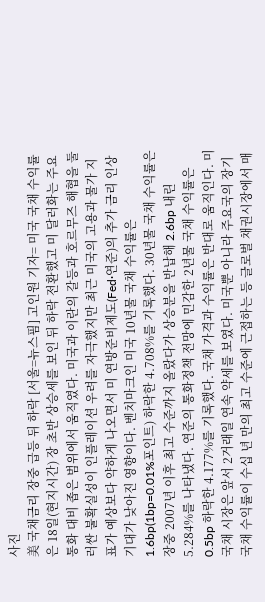사진
美 국채금리 장중 급등 뒤 하락 [서울=뉴스핌] 고인원 기자= 미국 국채 수익률은 18일(현지시간) 장 초반 상승세를 보인 뒤 하락 전환했고 미 달러화는 주요 통화 대비 좁은 범위에서 움직였다. 미국과 이란의 갈등과 호르무즈 해협을 둘러싼 불확실성이 인플레이션 우려를 자극했지만 최근 미국의 고용과 물가 지표가 예상보다 약하게 나오면서 미 연방준비제도(Fed·연준)의 추가 금리 인상 기대가 낮아진 영향이다. 벤치마크인 미국 10년물 국채 수익률은 1.6bp(1bp=0.01%포인트) 하락한 4.708%를 기록했다. 30년물 국채 수익률은 장중 2007년 이후 최고 수준까지 올랐다가 상승분을 반납해 2.6bp 내린 5.284%를 나타냈다. 연준의 통화정책 전망에 민감한 2년물 국채 수익률은 0.5bp 하락한 4.177%를 기록했다. 국채 가격과 수익률은 반대로 움직인다. 미 국채 시장은 앞서 2거래일 연속 약세를 보였다. 미국뿐 아니라 주요국의 장기 국채 수익률이 수십 년 만의 최고 수준에 근접하는 등 글로벌 채권시장에서 매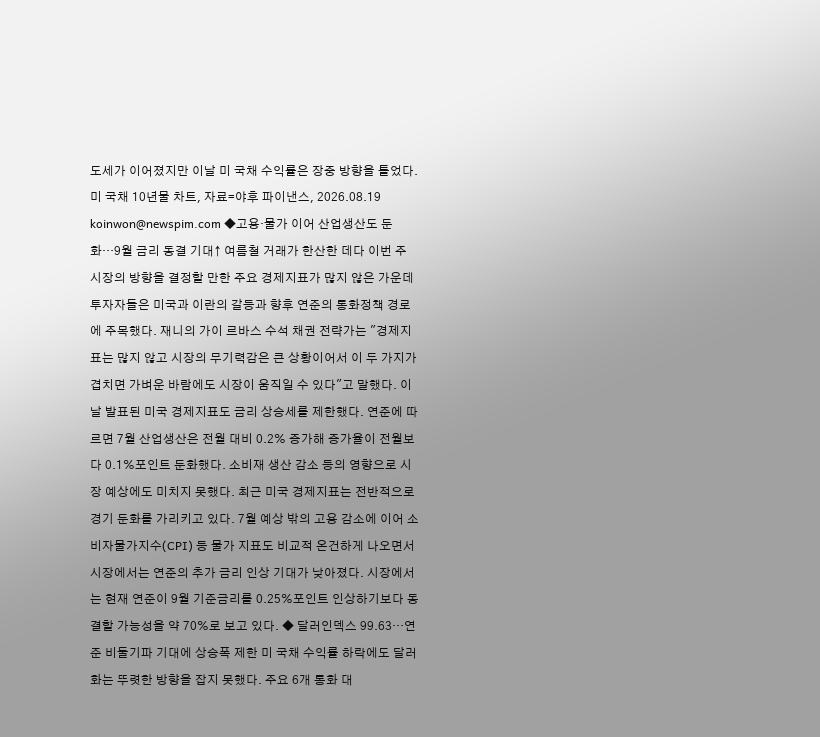도세가 이어졌지만 이날 미 국채 수익률은 장중 방향을 틀었다. 미 국채 10년물 차트, 자료=야후 파이낸스, 2026.08.19 koinwon@newspim.com ◆고용·물가 이어 산업생산도 둔화…9월 금리 동결 기대↑ 여름철 거래가 한산한 데다 이번 주 시장의 방향을 결정할 만한 주요 경제지표가 많지 않은 가운데 투자자들은 미국과 이란의 갈등과 향후 연준의 통화정책 경로에 주목했다. 재니의 가이 르바스 수석 채권 전략가는 "경제지표는 많지 않고 시장의 무기력감은 큰 상황이어서 이 두 가지가 겹치면 가벼운 바람에도 시장이 움직일 수 있다"고 말했다. 이날 발표된 미국 경제지표도 금리 상승세를 제한했다. 연준에 따르면 7월 산업생산은 전월 대비 0.2% 증가해 증가율이 전월보다 0.1%포인트 둔화했다. 소비재 생산 감소 등의 영향으로 시장 예상에도 미치지 못했다. 최근 미국 경제지표는 전반적으로 경기 둔화를 가리키고 있다. 7월 예상 밖의 고용 감소에 이어 소비자물가지수(CPI) 등 물가 지표도 비교적 온건하게 나오면서 시장에서는 연준의 추가 금리 인상 기대가 낮아졌다. 시장에서는 현재 연준이 9월 기준금리를 0.25%포인트 인상하기보다 동결할 가능성을 약 70%로 보고 있다. ◆ 달러인덱스 99.63…연준 비둘기파 기대에 상승폭 제한 미 국채 수익률 하락에도 달러화는 뚜렷한 방향을 잡지 못했다. 주요 6개 통화 대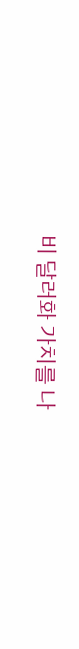비 달러화 가치를 나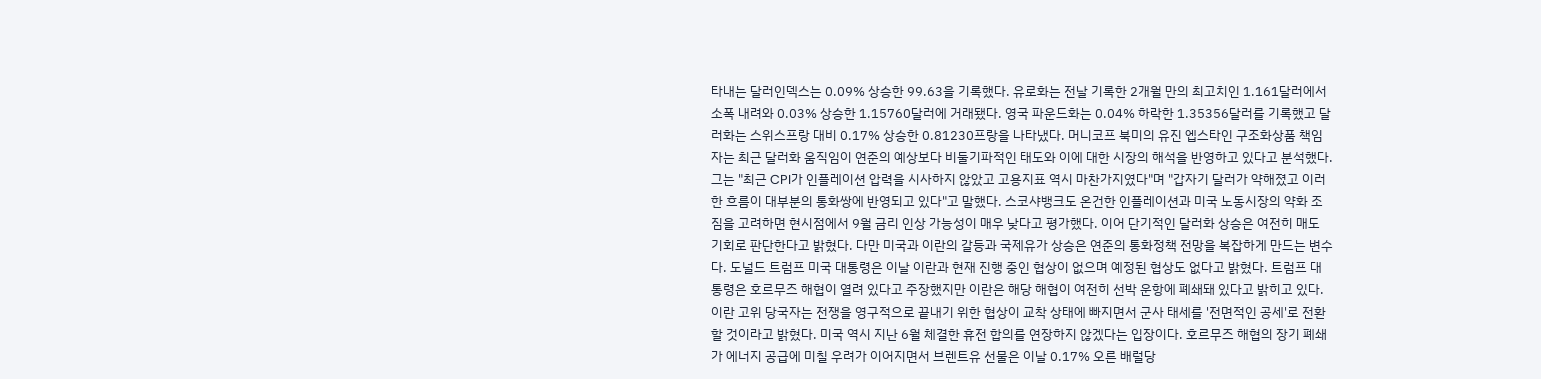타내는 달러인덱스는 0.09% 상승한 99.63을 기록했다. 유로화는 전날 기록한 2개월 만의 최고치인 1.161달러에서 소폭 내려와 0.03% 상승한 1.15760달러에 거래됐다. 영국 파운드화는 0.04% 하락한 1.35356달러를 기록했고 달러화는 스위스프랑 대비 0.17% 상승한 0.81230프랑을 나타냈다. 머니코프 북미의 유진 엡스타인 구조화상품 책임자는 최근 달러화 움직임이 연준의 예상보다 비둘기파적인 태도와 이에 대한 시장의 해석을 반영하고 있다고 분석했다. 그는 "최근 CPI가 인플레이션 압력을 시사하지 않았고 고용지표 역시 마찬가지였다"며 "갑자기 달러가 약해졌고 이러한 흐름이 대부분의 통화쌍에 반영되고 있다"고 말했다. 스코샤뱅크도 온건한 인플레이션과 미국 노동시장의 약화 조짐을 고려하면 현시점에서 9월 금리 인상 가능성이 매우 낮다고 평가했다. 이어 단기적인 달러화 상승은 여전히 매도 기회로 판단한다고 밝혔다. 다만 미국과 이란의 갈등과 국제유가 상승은 연준의 통화정책 전망을 복잡하게 만드는 변수다. 도널드 트럼프 미국 대통령은 이날 이란과 현재 진행 중인 협상이 없으며 예정된 협상도 없다고 밝혔다. 트럼프 대통령은 호르무즈 해협이 열려 있다고 주장했지만 이란은 해당 해협이 여전히 선박 운항에 폐쇄돼 있다고 밝히고 있다. 이란 고위 당국자는 전쟁을 영구적으로 끝내기 위한 협상이 교착 상태에 빠지면서 군사 태세를 '전면적인 공세'로 전환할 것이라고 밝혔다. 미국 역시 지난 6월 체결한 휴전 합의를 연장하지 않겠다는 입장이다. 호르무즈 해협의 장기 폐쇄가 에너지 공급에 미칠 우려가 이어지면서 브렌트유 선물은 이날 0.17% 오른 배럴당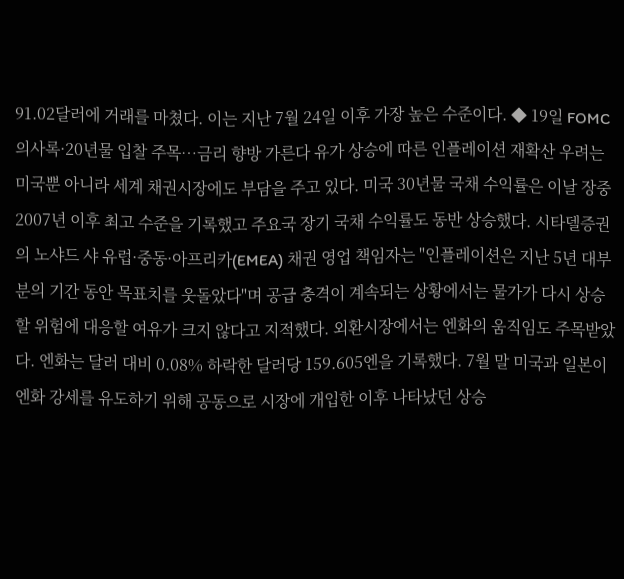91.02달러에 거래를 마쳤다. 이는 지난 7월 24일 이후 가장 높은 수준이다. ◆ 19일 FOMC 의사록·20년물 입찰 주목…금리 향방 가른다 유가 상승에 따른 인플레이션 재확산 우려는 미국뿐 아니라 세계 채권시장에도 부담을 주고 있다. 미국 30년물 국채 수익률은 이날 장중 2007년 이후 최고 수준을 기록했고 주요국 장기 국채 수익률도 동반 상승했다. 시타델증권의 노샤드 샤 유럽·중동·아프리카(EMEA) 채권 영업 책임자는 "인플레이션은 지난 5년 대부분의 기간 동안 목표치를 웃돌았다"며 공급 충격이 계속되는 상황에서는 물가가 다시 상승할 위험에 대응할 여유가 크지 않다고 지적했다. 외환시장에서는 엔화의 움직임도 주목받았다. 엔화는 달러 대비 0.08% 하락한 달러당 159.605엔을 기록했다. 7월 말 미국과 일본이 엔화 강세를 유도하기 위해 공동으로 시장에 개입한 이후 나타났던 상승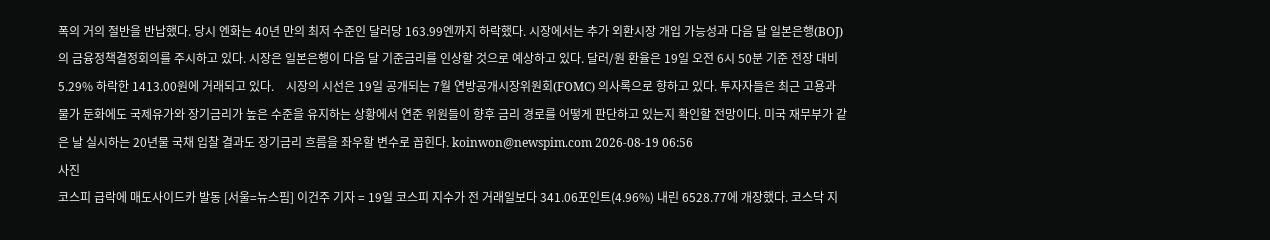폭의 거의 절반을 반납했다. 당시 엔화는 40년 만의 최저 수준인 달러당 163.99엔까지 하락했다. 시장에서는 추가 외환시장 개입 가능성과 다음 달 일본은행(BOJ)의 금융정책결정회의를 주시하고 있다. 시장은 일본은행이 다음 달 기준금리를 인상할 것으로 예상하고 있다. 달러/원 환율은 19일 오전 6시 50분 기준 전장 대비 5.29% 하락한 1413.00원에 거래되고 있다.    시장의 시선은 19일 공개되는 7월 연방공개시장위원회(FOMC) 의사록으로 향하고 있다. 투자자들은 최근 고용과 물가 둔화에도 국제유가와 장기금리가 높은 수준을 유지하는 상황에서 연준 위원들이 향후 금리 경로를 어떻게 판단하고 있는지 확인할 전망이다. 미국 재무부가 같은 날 실시하는 20년물 국채 입찰 결과도 장기금리 흐름을 좌우할 변수로 꼽힌다. koinwon@newspim.com 2026-08-19 06:56
사진
코스피 급락에 매도사이드카 발동 [서울=뉴스핌] 이건주 기자 = 19일 코스피 지수가 전 거래일보다 341.06포인트(4.96%) 내린 6528.77에 개장했다. 코스닥 지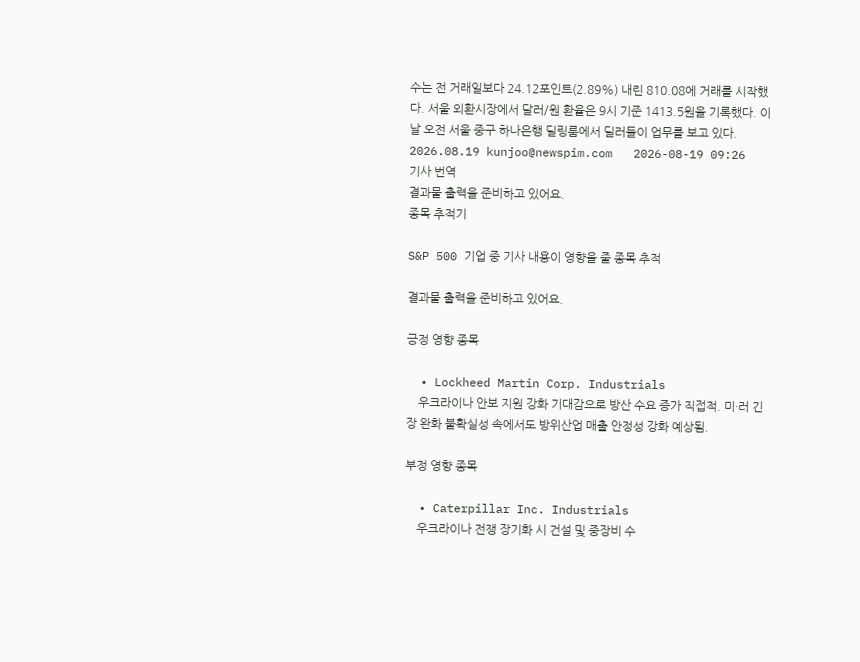수는 전 거래일보다 24.12포인트(2.89%) 내린 810.08에 거래를 시작했다. 서울 외환시장에서 달러/원 환율은 9시 기준 1413.5원을 기록했다. 이날 오전 서울 중구 하나은행 딜링룸에서 딜러들이 업무를 보고 있다. 2026.08.19 kunjoo@newspim.com   2026-08-19 09:26
기사 번역
결과물 출력을 준비하고 있어요.
종목 추적기

S&P 500 기업 중 기사 내용이 영향을 줄 종목 추적

결과물 출력을 준비하고 있어요.

긍정 영향 종목

  • Lockheed Martin Corp. Industrials
    우크라이나 안보 지원 강화 기대감으로 방산 수요 증가 직접적. 미·러 긴장 완화 불확실성 속에서도 방위산업 매출 안정성 강화 예상됨.

부정 영향 종목

  • Caterpillar Inc. Industrials
    우크라이나 전쟁 장기화 시 건설 및 중장비 수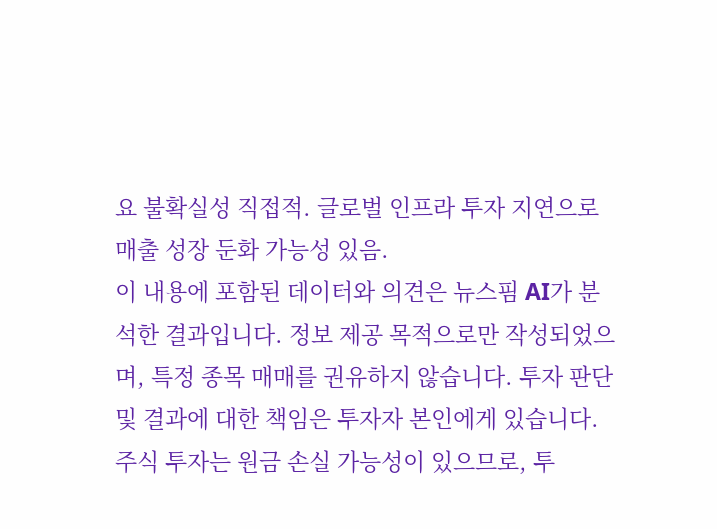요 불확실성 직접적. 글로벌 인프라 투자 지연으로 매출 성장 둔화 가능성 있음.
이 내용에 포함된 데이터와 의견은 뉴스핌 AI가 분석한 결과입니다. 정보 제공 목적으로만 작성되었으며, 특정 종목 매매를 권유하지 않습니다. 투자 판단 및 결과에 대한 책임은 투자자 본인에게 있습니다. 주식 투자는 원금 손실 가능성이 있으므로, 투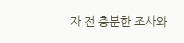자 전 충분한 조사와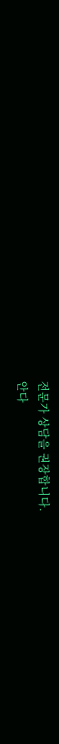전문가 상담을 권장합니다.
안다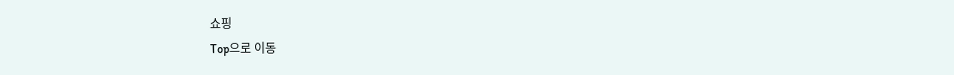쇼핑
Top으로 이동